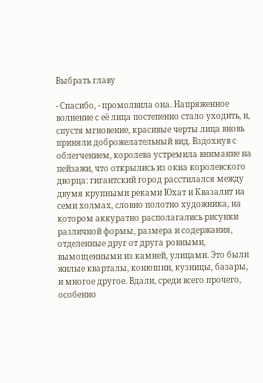Выбрать главу

- Спасибо, - промолвила она. Напряженное волнение с её лица постепенно стало уходить, и, спустя мгновение, красивые черты лица вновь приняли доброжелательный вид. Вздохнув с облегчением, королева устремила внимание на пейзажи, что открылись из окна королевского дворца: гигантский город расстилался между двумя крупными реками Юхат и Квазалит на семи холмах, словно полотно художника, на котором аккуратно располагались рисунки различной формы, размера и содержания, отделенные друг от друга ровными, вымощенными из камней, улицами. Это были жилые кварталы, конюшни, кузницы, базары, и многое другое. Вдали, среди всего прочего, особенно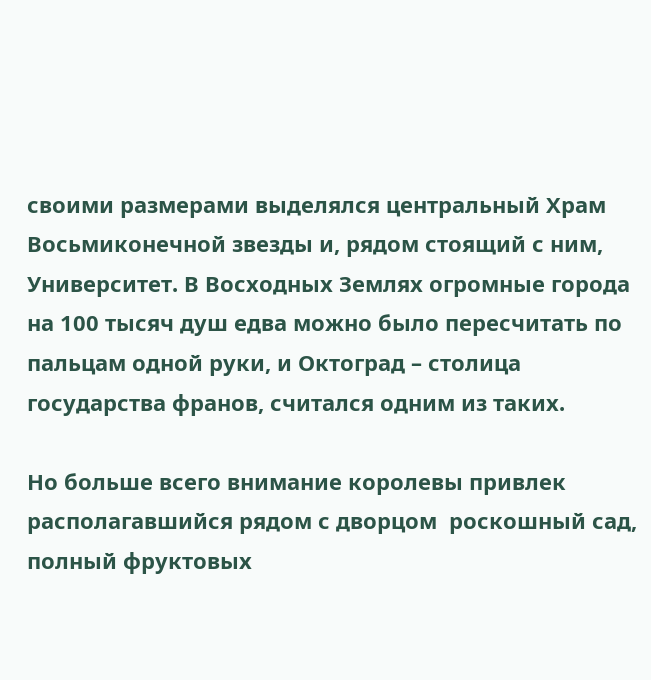своими размерами выделялся центральный Храм Восьмиконечной звезды и, рядом стоящий с ним, Университет. В Восходных Землях огромные города на 100 тысяч душ едва можно было пересчитать по пальцам одной руки, и Октоград – столица государства франов, считался одним из таких.

Но больше всего внимание королевы привлек располагавшийся рядом с дворцом  роскошный сад, полный фруктовых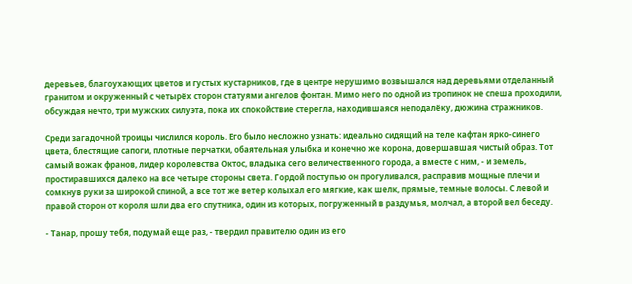деревьев, благоухающих цветов и густых кустарников, где в центре нерушимо возвышался над деревьями отделанный гранитом и окруженный с четырёх сторон статуями ангелов фонтан. Мимо него по одной из тропинок не спеша проходили, обсуждая нечто, три мужских силуэта, пока их спокойствие стерегла, находившаяся неподалёку, дюжина стражников.

Среди загадочной троицы числился король. Его было несложно узнать: идеально сидящий на теле кафтан ярко-синего цвета, блестящие сапоги, плотные перчатки, обаятельная улыбка и конечно же корона, довершавшая чистый образ. Тот самый вожак франов, лидер королевства Октос, владыка сего величественного города, а вместе с ним, - и земель, простиравшихся далеко на все четыре стороны света. Гордой поступью он прогуливался, расправив мощные плечи и сомкнув руки за широкой спиной, а все тот же ветер колыхал его мягкие, как шелк, прямые, темные волосы. С левой и правой сторон от короля шли два его спутника, один из которых, погруженный в раздумья, молчал, а второй вел беседу.

- Танар, прошу тебя, подумай еще раз, - твердил правителю один из его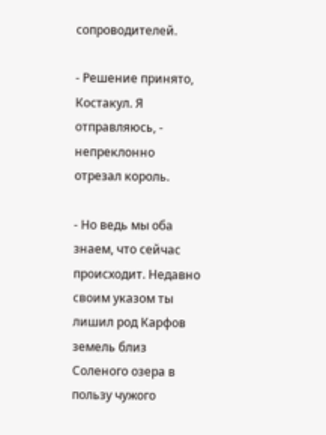сопроводителей.

- Решение принято, Костакул. Я отправляюсь, - непреклонно отрезал король.

- Но ведь мы оба знаем, что сейчас происходит. Недавно своим указом ты лишил род Карфов земель близ Соленого озера в пользу чужого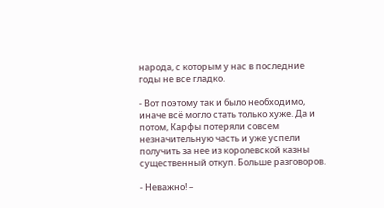народа, с которым у нас в последние годы не все гладко.

- Вот поэтому так и было необходимо, иначе всё могло стать только хуже. Да и потом, Карфы потеряли совсем незначительную часть и уже успели получить за нее из королевской казны существенный откуп. Больше разговоров.

- Неважно! –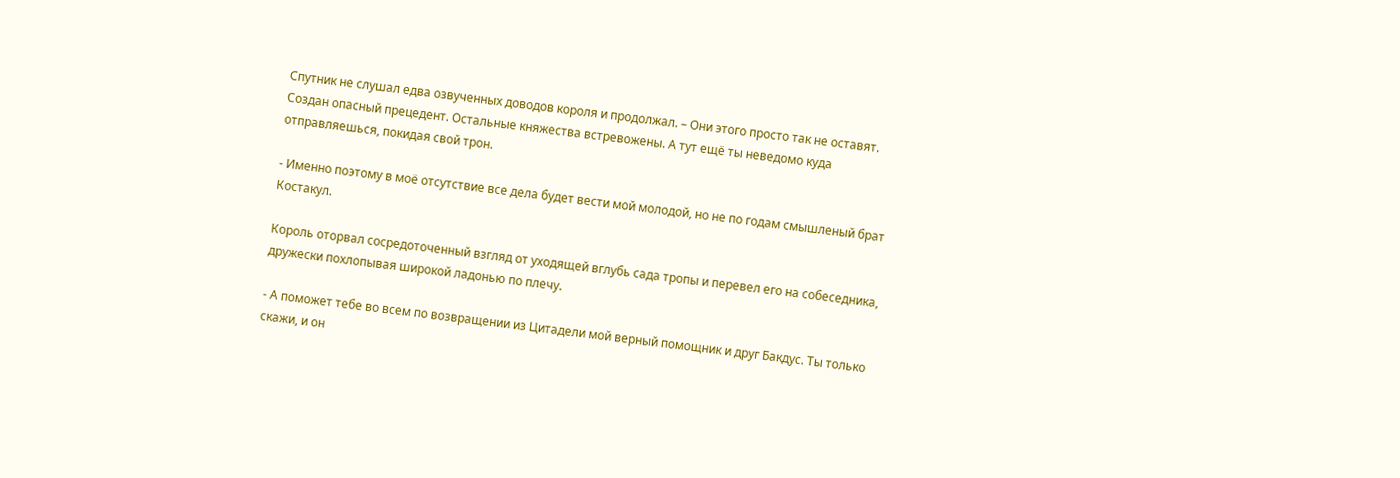Спутник не слушал едва озвученных доводов короля и продолжал. – Они этого просто так не оставят. Создан опасный прецедент. Остальные княжества встревожены. А тут ещё ты неведомо куда отправляешься, покидая свой трон.

- Именно поэтому в моё отсутствие все дела будет вести мой молодой, но не по годам смышленый брат Костакул.

Король оторвал сосредоточенный взгляд от уходящей вглубь сада тропы и перевел его на собеседника, дружески похлопывая широкой ладонью по плечу.

- А поможет тебе во всем по возвращении из Цитадели мой верный помощник и друг Бакдус. Ты только скажи, и он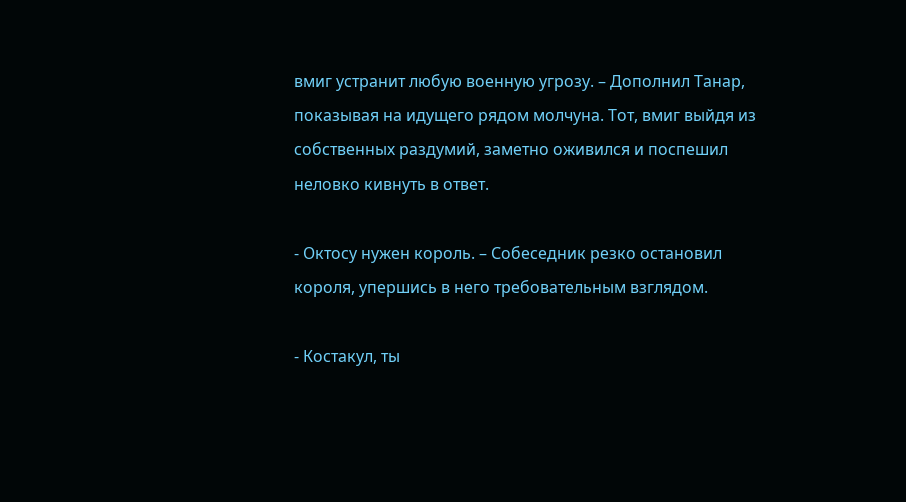вмиг устранит любую военную угрозу. – Дополнил Танар, показывая на идущего рядом молчуна. Тот, вмиг выйдя из собственных раздумий, заметно оживился и поспешил неловко кивнуть в ответ.

- Октосу нужен король. – Собеседник резко остановил короля, упершись в него требовательным взглядом.

- Костакул, ты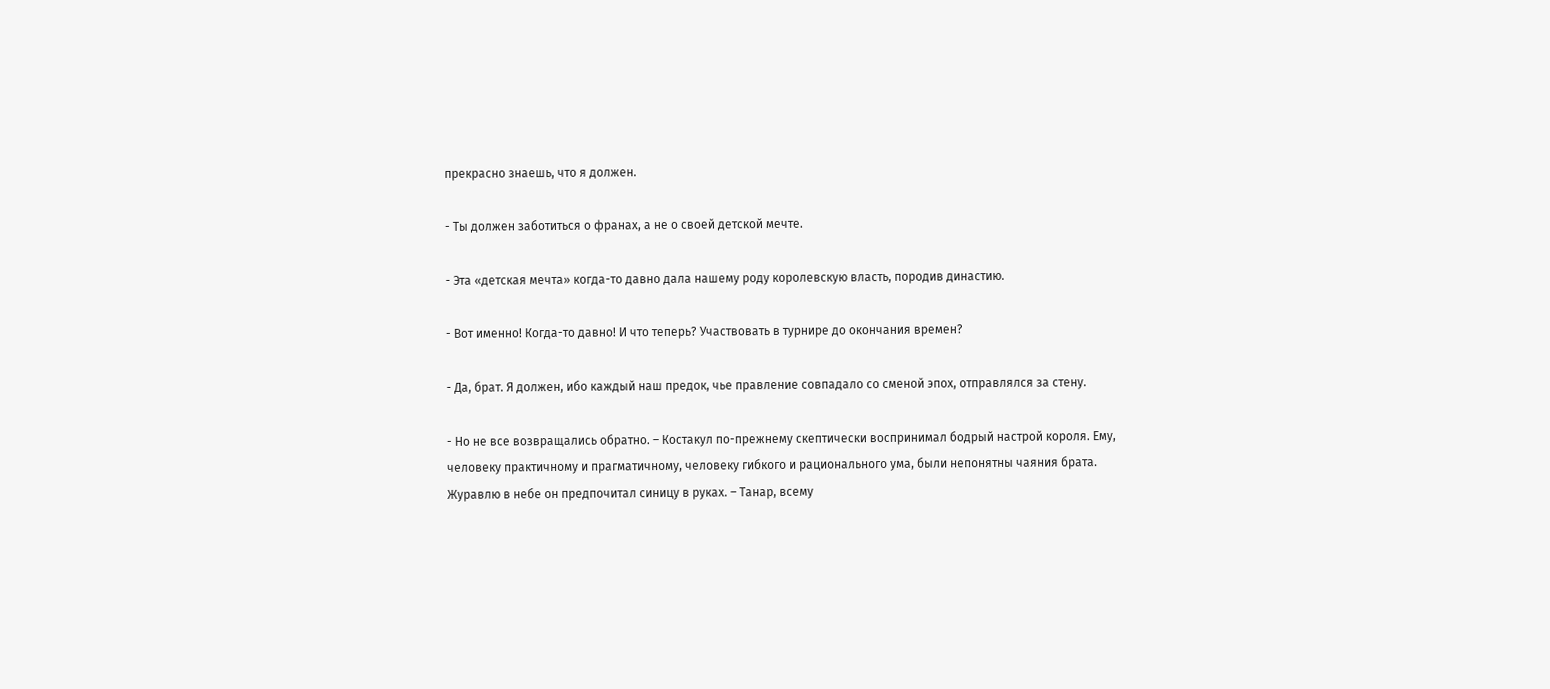прекрасно знаешь, что я должен.

- Ты должен заботиться о франах, а не о своей детской мечте.

- Эта «детская мечта» когда-то давно дала нашему роду королевскую власть, породив династию.

- Вот именно! Когда-то давно! И что теперь? Участвовать в турнире до окончания времен?

- Да, брат. Я должен, ибо каждый наш предок, чье правление совпадало со сменой эпох, отправлялся за стену.

- Но не все возвращались обратно. – Костакул по-прежнему скептически воспринимал бодрый настрой короля. Ему, человеку практичному и прагматичному, человеку гибкого и рационального ума, были непонятны чаяния брата. Журавлю в небе он предпочитал синицу в руках. – Танар, всему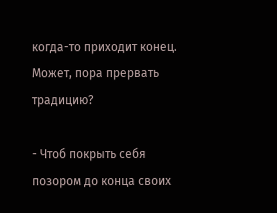когда-то приходит конец. Может, пора прервать традицию?

- Чтоб покрыть себя позором до конца своих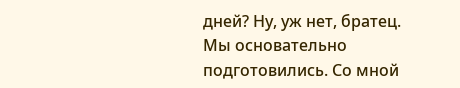дней? Ну, уж нет, братец. Мы основательно подготовились. Со мной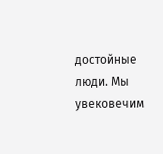достойные люди. Мы увековечим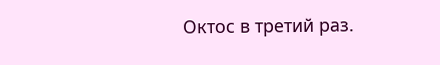Октос в третий раз.